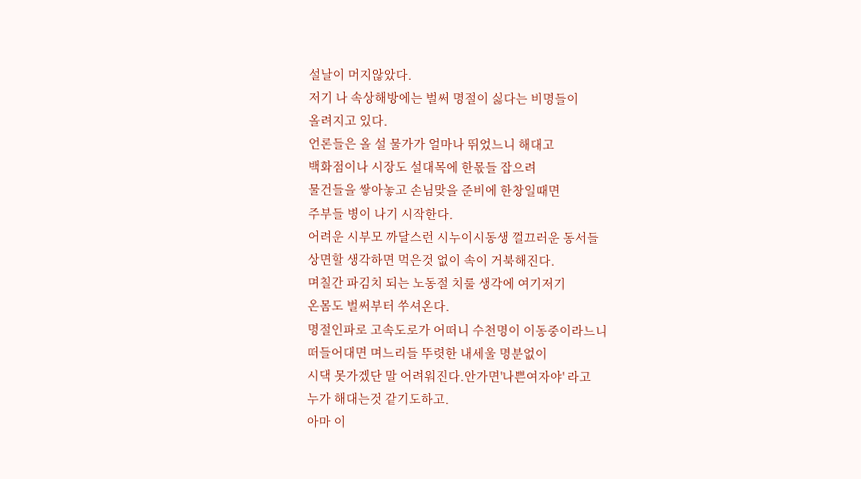설날이 머지않았다.
저기 나 속상해방에는 벌써 명절이 싫다는 비명들이
올려지고 있다.
언론들은 올 설 물가가 얼마나 뛰었느니 해대고
백화점이나 시장도 설대목에 한몫들 잡으려
물건들을 쌓아놓고 손님맞을 준비에 한창일때면
주부들 병이 나기 시작한다.
어려운 시부모 까달스런 시누이시동생 껄끄러운 동서들
상면할 생각하면 먹은것 없이 속이 거북해진다.
며칠간 파김치 되는 노동절 치룰 생각에 여기저기
온몸도 벌써부터 쑤셔온다.
명절인파로 고속도로가 어떠니 수천명이 이동중이라느니
떠들어대면 며느리들 뚜렷한 내세울 명분없이
시댁 못가겠단 말 어려워진다.안가면'나쁜여자야' 라고
누가 해대는것 같기도하고.
아마 이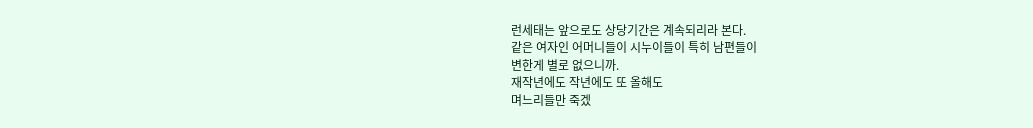런세태는 앞으로도 상당기간은 계속되리라 본다.
같은 여자인 어머니들이 시누이들이 특히 남편들이
변한게 별로 없으니까.
재작년에도 작년에도 또 올해도
며느리들만 죽겠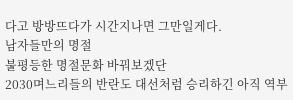다고 방방뜨다가 시간지나면 그만일게다.
남자들만의 명절
불평등한 명절문화 바꿔보겠단
2030며느리들의 반란도 대선처럼 승리하긴 아직 역부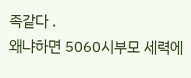족같다 .
왜냐하면 5060시부모 세력에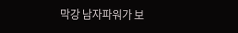막강 남자파워가 보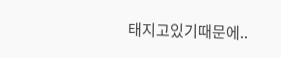태지고있기때문에..